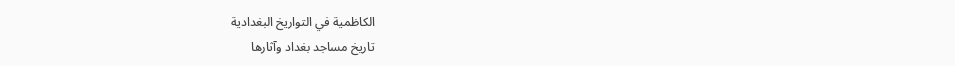الكاظمية في التواريخ البغدادية
تاريخ مساجد بغداد وآثارها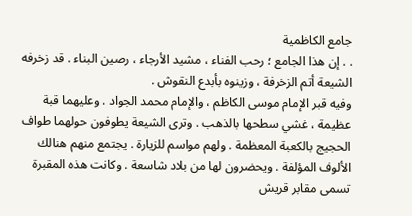جامع الكاظمية
. . إن هذا الجامع ؛ رحب الفناء ، مشيد الأرجاء ، رصين البناء . قد زخرفه الشيعة أتم الزخرفة ، وزينوه بأبدع النقوش .
وفيه قبر الإمام موسى الكاظم ، والإمام محمد الجواد . وعليهما قبة عظيمة ، غشي سطحها بالذهب . وترى الشيعة يطوفون حولهما طواف الحجيج بالكعبة المعظمة . ولهم مواسم للزيارة . يجتمع منهم هنالك الألوف المؤلفة . ويحضرون لها من بلاد شاسعة . وكانت هذه المقبرة تسمى مقابر قريش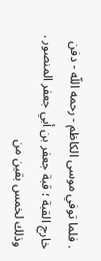. فلما توفي موسى الكاظم - رحمه اللّه - دفن خارج القبة ؛ قبة جعفر بن أبي جعفر المنصور . وذلك لخمس بقين من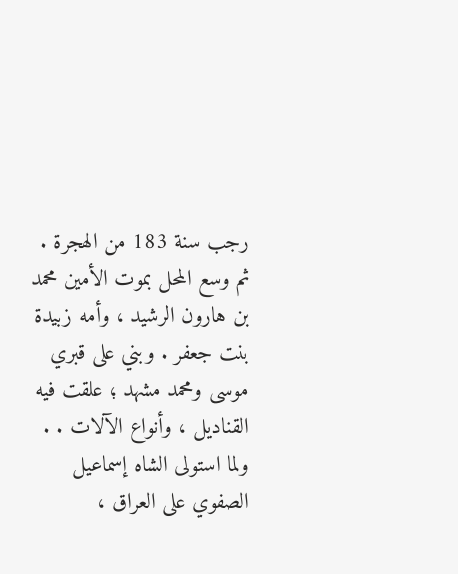رجب سنة 183 من الهجرة .
ثم وسع المحل بموت الأمين محمد بن هارون الرشيد ، وأمه زبيدة بنت جعفر . وبني على قبري موسى ومحمد مشهد ؛ علقت فيه القناديل ، وأنواع الآلات . .
ولما استولى الشاه إسماعيل الصفوي على العراق ،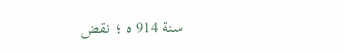سنة 914 ه ؛ نقض